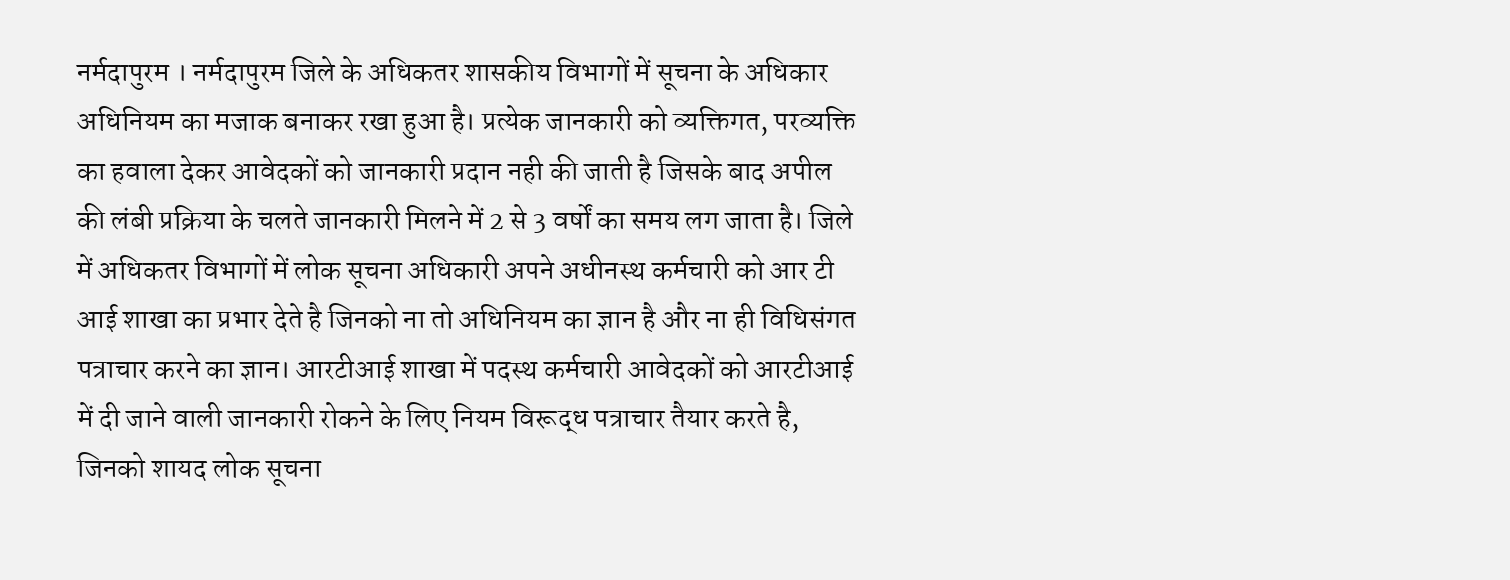नर्मदापुरम । नर्मदापुरम जिले के अधिकतर शासकीय विभागों में सूचना के अधिकार अधिनियम का मजाक बनाकर रखा हुआ है। प्रत्येक जानकारी को व्यक्तिगत, परव्यक्ति का हवाला देकर आवेदकों को जानकारी प्रदान नही की जाती है जिसके बाद अपील की लंबी प्रक्रिया के चलते जानकारी मिलने में 2 से 3 वर्षों का समय लग जाता है। जिले में अधिकतर विभागों में लोक सूचना अधिकारी अपने अधीनस्थ कर्मचारी को आर टी आई शाखा का प्रभार देते है जिनको ना तो अधिनियम का ज्ञान है और ना ही विधिसंगत पत्राचार करने का ज्ञान। आरटीआई शाखा में पदस्थ कर्मचारी आवेदकों को आरटीआई में दी जाने वाली जानकारी रोकने के लिए नियम विरूद्ध पत्राचार तैयार करते है, जिनको शायद लोक सूचना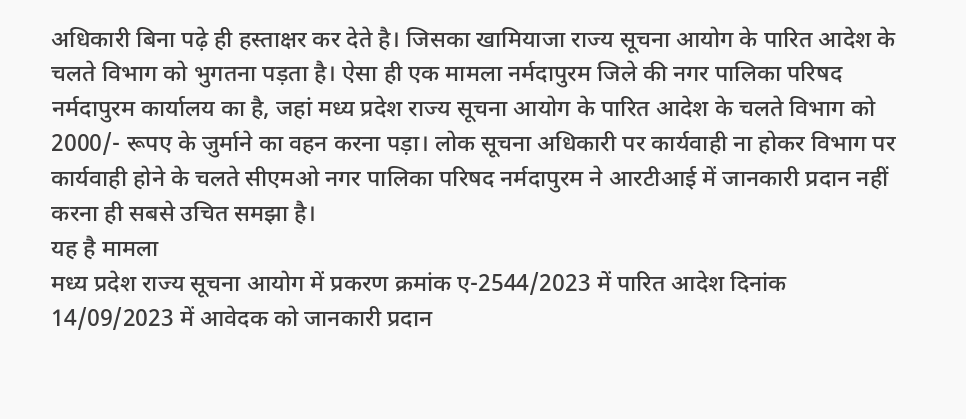अधिकारी बिना पढ़े ही हस्ताक्षर कर देते है। जिसका खामियाजा राज्य सूचना आयोग के पारित आदेश के चलते विभाग को भुगतना पड़ता है। ऐसा ही एक मामला नर्मदापुरम जिले की नगर पालिका परिषद नर्मदापुरम कार्यालय का है, जहां मध्य प्रदेश राज्य सूचना आयोग के पारित आदेश के चलते विभाग को 2000/- रूपए के जुर्माने का वहन करना पड़ा। लोक सूचना अधिकारी पर कार्यवाही ना होकर विभाग पर कार्यवाही होने के चलते सीएमओ नगर पालिका परिषद नर्मदापुरम ने आरटीआई में जानकारी प्रदान नहीं करना ही सबसे उचित समझा है।
यह है मामला
मध्य प्रदेश राज्य सूचना आयोग में प्रकरण क्रमांक ए-2544/2023 में पारित आदेश दिनांक 14/09/2023 में आवेदक को जानकारी प्रदान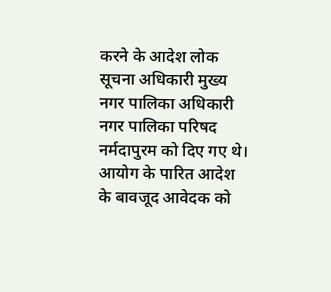करने के आदेश लोक सूचना अधिकारी मुख्य नगर पालिका अधिकारी नगर पालिका परिषद नर्मदापुरम को दिए गए थे। आयोग के पारित आदेश के बावजूद आवेदक को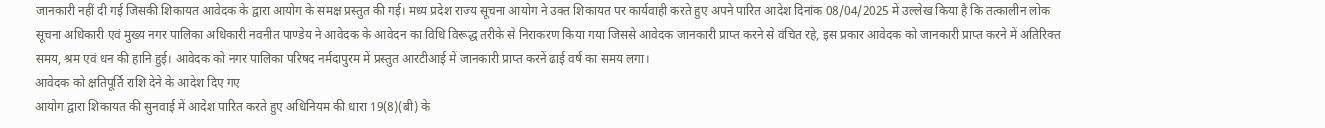जानकारी नहीं दी गई जिसकी शिकायत आवेदक के द्वारा आयोग के समक्ष प्रस्तुत की गई। मध्य प्रदेश राज्य सूचना आयोग ने उक्त शिकायत पर कार्यवाही करते हुए अपने पारित आदेश दिनांक 08/04/2025 में उल्लेख किया है कि तत्कालीन लोक सूचना अधिकारी एवं मुख्य नगर पालिका अधिकारी नवनीत पाण्डेय ने आवेदक के आवेदन का विधि विरूद्ध तरीके से निराकरण किया गया जिससे आवेदक जानकारी प्राप्त करने से वंचित रहे, इस प्रकार आवेदक को जानकारी प्राप्त करने में अतिरिक्त समय, श्रम एवं धन की हानि हुई। आवेदक को नगर पालिका परिषद नर्मदापुरम में प्रस्तुत आरटीआई में जानकारी प्राप्त करनें ढाई वर्ष का समय लगा।
आवेदक को क्षतिपूर्ति राशि देने के आदेश दिए गए
आयोग द्वारा शिकायत की सुनवाई में आदेश पारित करते हुए अधिनियम की धारा 19(8)(बी) के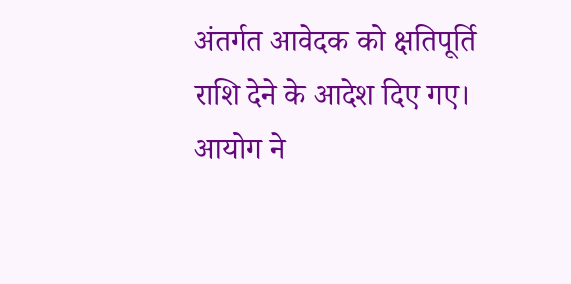अंतर्गत आवेदक को क्षतिपूर्ति राशि देने के आदेश दिए गए। आयोग ने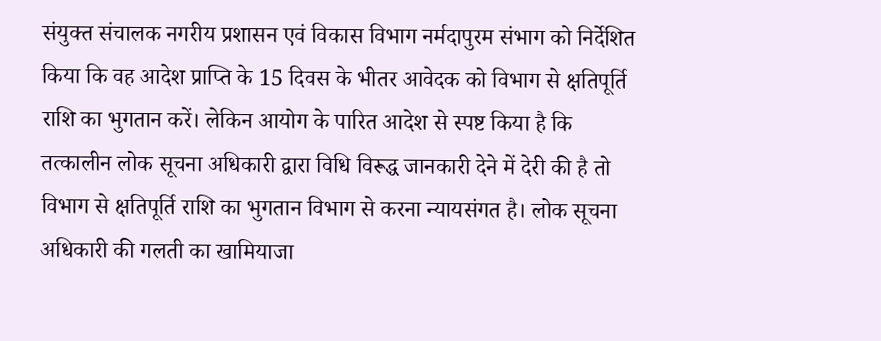संयुक्त संचालक नगरीय प्रशासन एवं विकास विभाग नर्मदापुरम संभाग को निर्देशित किया कि वह आदेश प्राप्ति के 15 दिवस के भीतर आवेदक को विभाग से क्षतिपूर्ति राशि का भुगतान करें। लेकिन आयोग के पारित आदेश से स्पष्ट किया है कि तत्कालीन लोक सूचना अधिकारी द्वारा विधि विरूद्ध जानकारी देने में देरी की है तो विभाग से क्षतिपूर्ति राशि का भुगतान विभाग से करना न्यायसंगत है। लोक सूचना अधिकारी की गलती का खामियाजा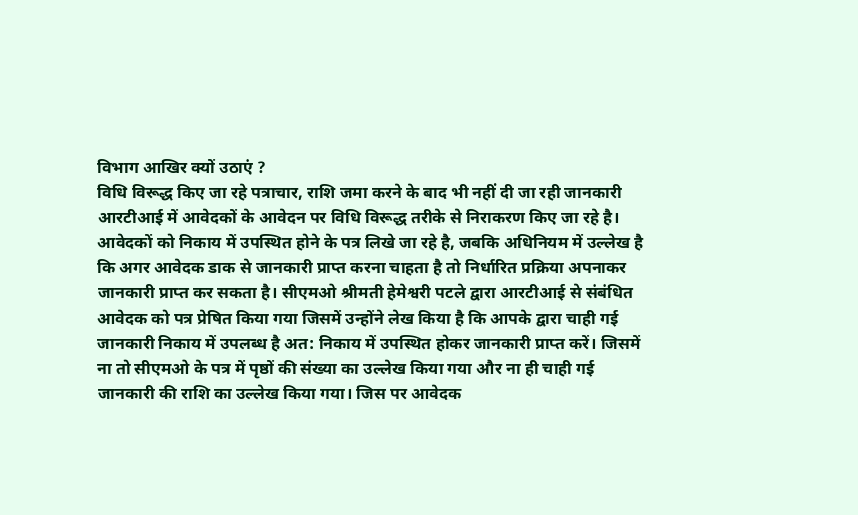विभाग आखिर क्यों उठाएं ?
विधि विरूद्ध किए जा रहे पत्राचार, राशि जमा करने के बाद भी नहीं दी जा रही जानकारी
आरटीआई में आवेदकों के आवेदन पर विधि विरूद्ध तरीके से निराकरण किए जा रहे है। आवेदकों को निकाय में उपस्थित होने के पत्र लिखे जा रहे है, जबकि अधिनियम में उल्लेख है कि अगर आवेदक डाक से जानकारी प्राप्त करना चाहता है तो निर्धारित प्रक्रिया अपनाकर जानकारी प्राप्त कर सकता है। सीएमओ श्रीमती हेमेश्वरी पटले द्वारा आरटीआई से संबंधित आवेदक को पत्र प्रेषित किया गया जिसमें उन्होंने लेख किया है कि आपके द्वारा चाही गई जानकारी निकाय में उपलब्ध है अत: निकाय में उपस्थित होकर जानकारी प्राप्त करें। जिसमें ना तो सीएमओ के पत्र में पृष्ठों की संख्या का उल्लेख किया गया और ना ही चाही गई जानकारी की राशि का उल्लेख किया गया। जिस पर आवेदक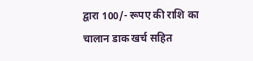द्वारा 100/- रूपए की राशि का चालान डाक खर्च सहित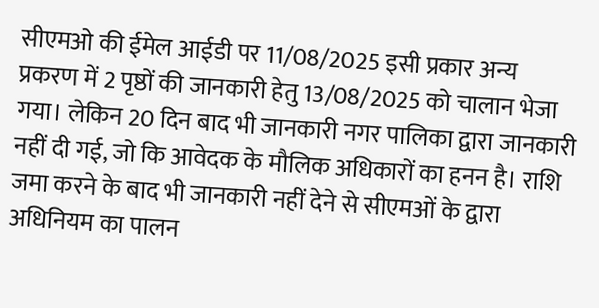सीएमओ की ईमेल आईडी पर 11/08/2025 इसी प्रकार अन्य प्रकरण में 2 पृष्ठों की जानकारी हेतु 13/08/2025 को चालान भेजा गया। लेकिन 20 दिन बाद भी जानकारी नगर पालिका द्वारा जानकारी नहीं दी गई, जो कि आवेदक के मौलिक अधिकारों का हनन है। राशि जमा करने के बाद भी जानकारी नहीं देने से सीएमओं के द्वारा अधिनियम का पालन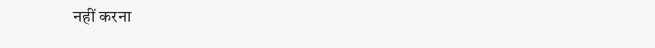नहीं करना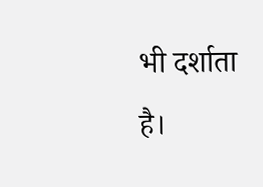भी दर्शाता है।